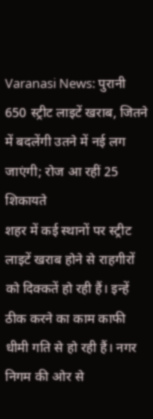Varanasi News: पुरानी 650 स्ट्रीट लाइटें खराब, जितने में बदलेंगी उतने में नई लग जाएंगी; रोज आ रहीं 25 शिकायते
शहर में कई स्थानों पर स्ट्रीट लाइटें खराब होने से राहगीरों को दिक्कतें हो रही हैं। इन्हें ठीक करने का काम काफी धीमी गति से हो रही हैं। नगर निगम की ओर से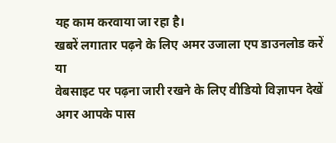यह काम करवाया जा रहा है।
खबरें लगातार पढ़ने के लिए अमर उजाला एप डाउनलोड करें
या
वेबसाइट पर पढ़ना जारी रखने के लिए वीडियो विज्ञापन देखें
अगर आपके पास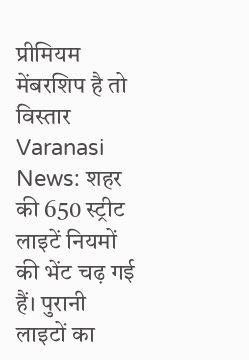प्रीमियम मेंबरशिप है तो
विस्तार
Varanasi News: शहर की 650 स्ट्रीट लाइटें नियमों की भेंट चढ़ गई हैं। पुरानी लाइटों का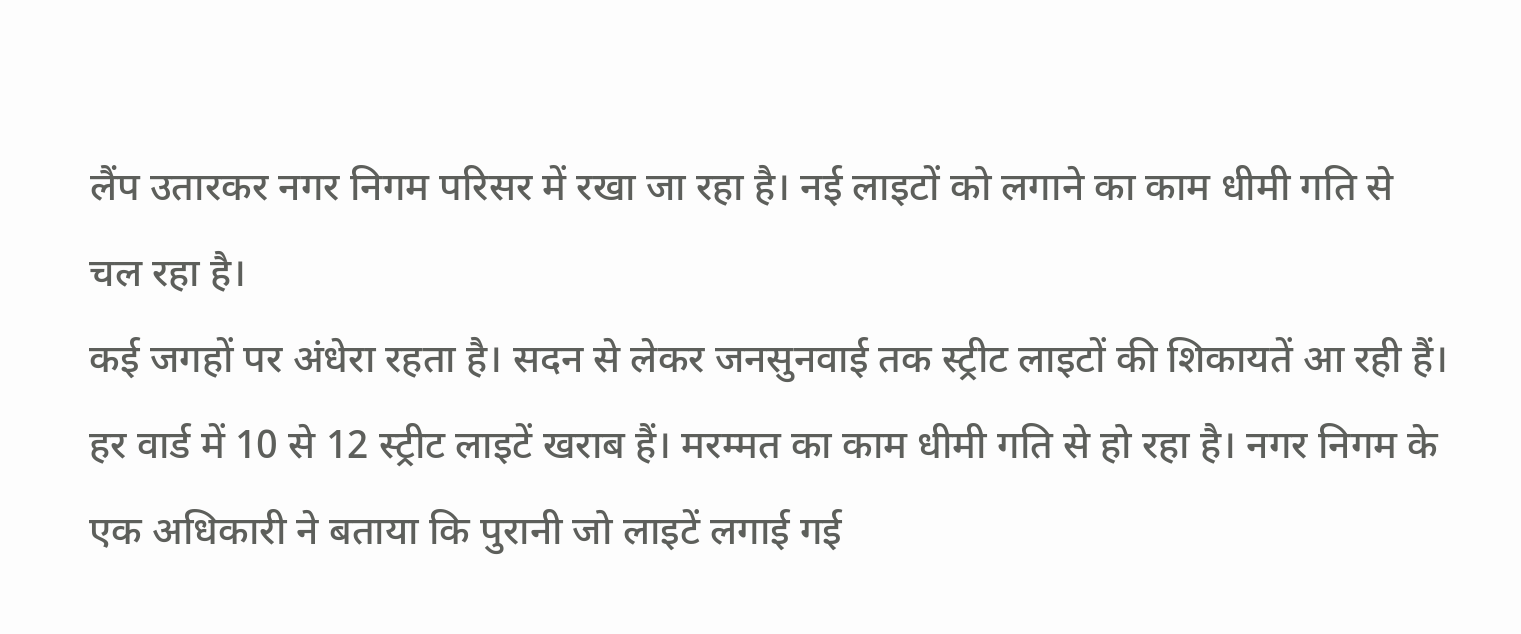लैंप उतारकर नगर निगम परिसर में रखा जा रहा है। नई लाइटों को लगाने का काम धीमी गति से चल रहा है।
कई जगहों पर अंधेरा रहता है। सदन से लेकर जनसुनवाई तक स्ट्रीट लाइटों की शिकायतें आ रही हैं। हर वार्ड में 10 से 12 स्ट्रीट लाइटें खराब हैं। मरम्मत का काम धीमी गति से हो रहा है। नगर निगम के एक अधिकारी ने बताया कि पुरानी जो लाइटें लगाई गई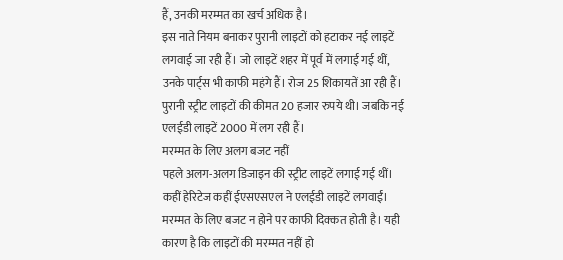हैं, उनकी मरम्मत का खर्च अधिक है।
इस नाते नियम बनाकर पुरानी लाइटों को हटाकर नई लाइटें लगवाई जा रही हैं। जो लाइटें शहर में पूर्व में लगाई गई थीं, उनके पार्ट्स भी काफी महंगे हैं। रोज 25 शिकायतें आ रही हैं। पुरानी स्ट्रीट लाइटों की कीमत 20 हजार रुपये थी। जबकि नई एलईडी लाइटें 2000 में लग रही हैं।
मरम्मत के लिए अलग बजट नहीं
पहले अलग-अलग डिजाइन की स्ट्रीट लाइटें लगाई गई थीं। कहीं हेरिटेज कहीं ईएसएसएल ने एलईडी लाइटें लगवाईं। मरम्मत के लिए बजट न होने पर काफी दिक्कत होती है। यही कारण है कि लाइटों की मरम्मत नहीं हो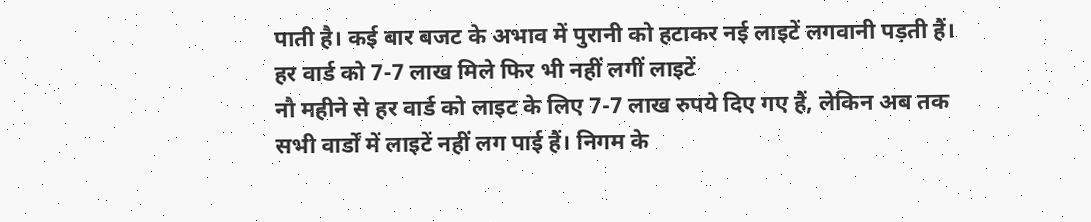पाती है। कई बार बजट के अभाव में पुरानी को हटाकर नई लाइटें लगवानी पड़ती हैं।
हर वार्ड को 7-7 लाख मिले फिर भी नहीं लगीं लाइटें
नौ महीने से हर वार्ड को लाइट के लिए 7-7 लाख रुपये दिए गए हैं, लेकिन अब तक सभी वार्डों में लाइटें नहीं लग पाई हैं। निगम के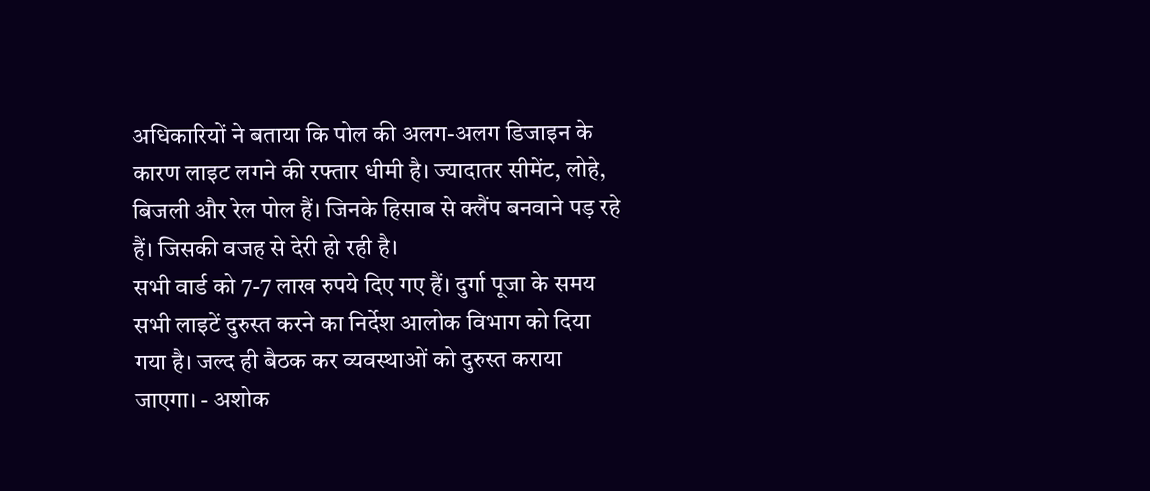अधिकारियों ने बताया कि पोल की अलग-अलग डिजाइन के कारण लाइट लगने की रफ्तार धीमी है। ज्यादातर सीमेंट, लोहे, बिजली और रेल पोल हैं। जिनके हिसाब से क्लैंप बनवाने पड़ रहे हैं। जिसकी वजह से देरी हो रही है।
सभी वार्ड को 7-7 लाख रुपये दिए गए हैं। दुर्गा पूजा के समय सभी लाइटें दुरुस्त करने का निर्देश आलोक विभाग को दिया गया है। जल्द ही बैठक कर व्यवस्थाओं को दुरुस्त कराया जाएगा। - अशोक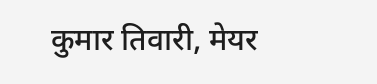कुमार तिवारी, मेयर